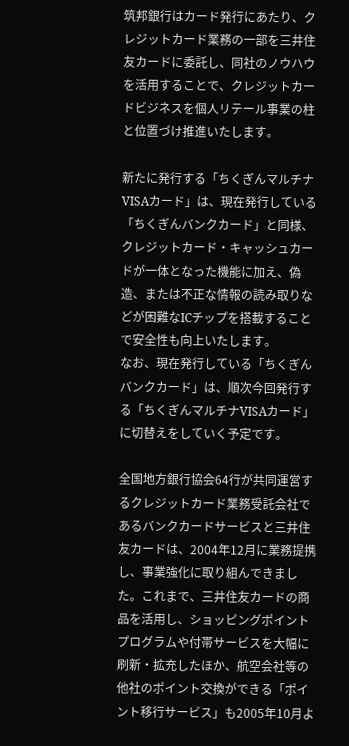筑邦銀行はカード発行にあたり、クレジットカード業務の一部を三井住友カードに委託し、同社のノウハウを活用することで、クレジットカードビジネスを個人リテール事業の柱と位置づけ推進いたします。

新たに発行する「ちくぎんマルチナVISAカード」は、現在発行している「ちくぎんバンクカード」と同様、クレジットカード・キャッシュカードが一体となった機能に加え、偽造、または不正な情報の読み取りなどが困難なICチップを搭載することで安全性も向上いたします。
なお、現在発行している「ちくぎんバンクカード」は、順次今回発行する「ちくぎんマルチナVISAカード」に切替えをしていく予定です。

全国地方銀行協会64行が共同運営するクレジットカード業務受託会社であるバンクカードサービスと三井住友カードは、2004年12月に業務提携し、事業強化に取り組んできました。これまで、三井住友カードの商品を活用し、ショッピングポイントプログラムや付帯サービスを大幅に刷新・拡充したほか、航空会社等の他社のポイント交換ができる「ポイント移行サービス」も2005年10月よ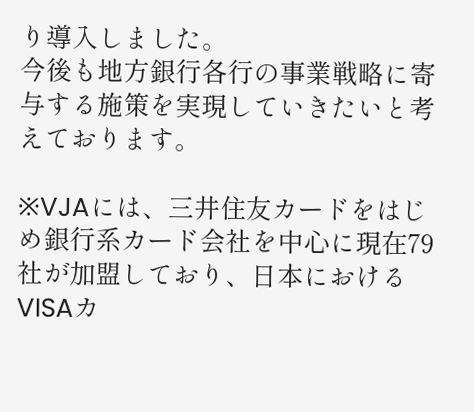り導入しました。
今後も地方銀行各行の事業戦略に寄与する施策を実現していきたいと考えております。

※VJAには、三井住友カードをはじめ銀行系カード会社を中心に現在79社が加盟しており、日本におけるVISAカ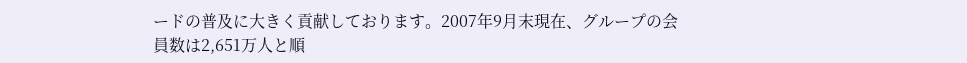ードの普及に大きく貢献しております。2007年9月末現在、グループの会員数は2,651万人と順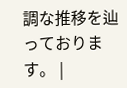調な推移を辿っております。 |